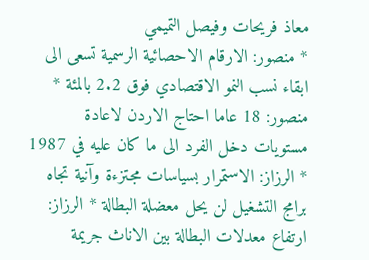معاذ فريحات وفيصل التميمي
* منصور: الارقام الاحصائية الرسمية تسعى الى ابقاء نسب النمو الاقتصادي فوق 2.2 بالمئة * منصور: 18 عاما احتاج الاردن لاعادة مستويات دخل الفرد الى ما كان عليه في 1987 * الرزاز: الاستمرار بسياسات مجتزءة وآنية تجاه برامج التشغيل لن يحل معضلة البطالة * الرزاز: ارتفاع معدلات البطالة بين الاناث جريمة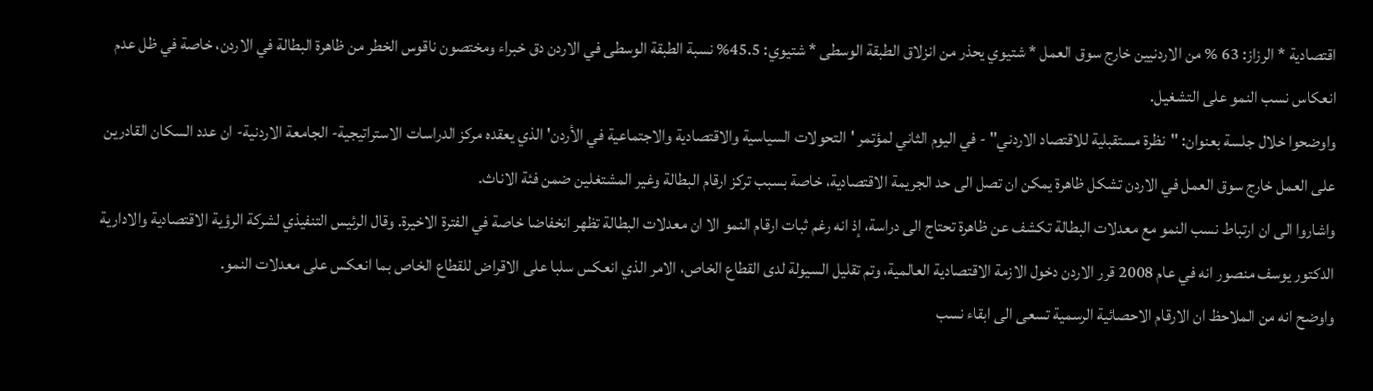اقتصادية * الرزاز: 63 % من الاردنيين خارج سوق العمل * شتيوي يحذر من انزلاق الطبقة الوسطى * شتيوي: 45.5% نسبة الطبقة الوسطى في الاردن دق خبراء ومختصون ناقوس الخطر من ظاهرة البطالة في الاردن، خاصة في ظل عدم انعكاس نسب النمو على التشغيل.
واوضحوا خلال جلسة بعنوان: "نظرة مستقبلية للاقتصاد الاردني" - في اليوم الثاني لمؤتمر 'التحولات السياسية والاقتصادية والاجتماعية في الأردن' الذي يعقده مركز الدراسات الاستراتيجية- الجامعة الاردنية- ان عدد السكان القادرين على العمل خارج سوق العمل في الاردن تشكل ظاهرة يمكن ان تصل الى حد الجريمة الاقتصادية، خاصة بسبب تركز ارقام البطالة وغير المشتغلين ضمن فئة الاناث.
واشاروا الى ان ارتباط نسب النمو مع معدلات البطالة تكشف عن ظاهرة تحتاج الى دراسة، إذ انه رغم ثبات ارقام النمو الا ان معدلات البطالة تظهر انخفاضا خاصة في الفترة الاخيرة. وقال الرئيس التنفيذي لشركة الرؤية الاقتصادية والادارية الدكتور يوسف منصور انه في عام 2008 قرر الاردن دخول الازمة الاقتصادية العالمية، وتم تقليل السيولة لدى القطاع الخاص، الامر الذي انعكس سلبا على الاقراض للقطاع الخاص بما انعكس على معدلات النمو.
واوضح انه من الملاحظ ان الارقام الاحصائية الرسمية تسعى الى ابقاء نسب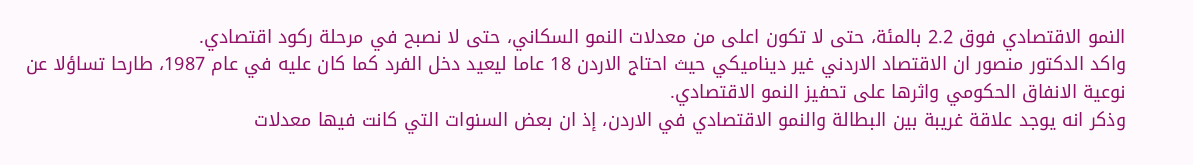النمو الاقتصادي فوق 2.2 بالمئة، حتى لا تكون اعلى من معدلات النمو السكاني، حتى لا نصبح في مرحلة ركود اقتصادي.
واكد الدكتور منصور ان الاقتصاد الاردني غير ديناميكي حيث احتاج الاردن 18 عاما ليعيد دخل الفرد كما كان عليه في عام 1987، طارحا تساؤلا عن نوعية الانفاق الحكومي واثرها على تحفيز النمو الاقتصادي.
وذكر انه يوجد علاقة غريبة بين البطالة والنمو الاقتصادي في الاردن، إذ ان بعض السنوات التي كانت فيها معدلات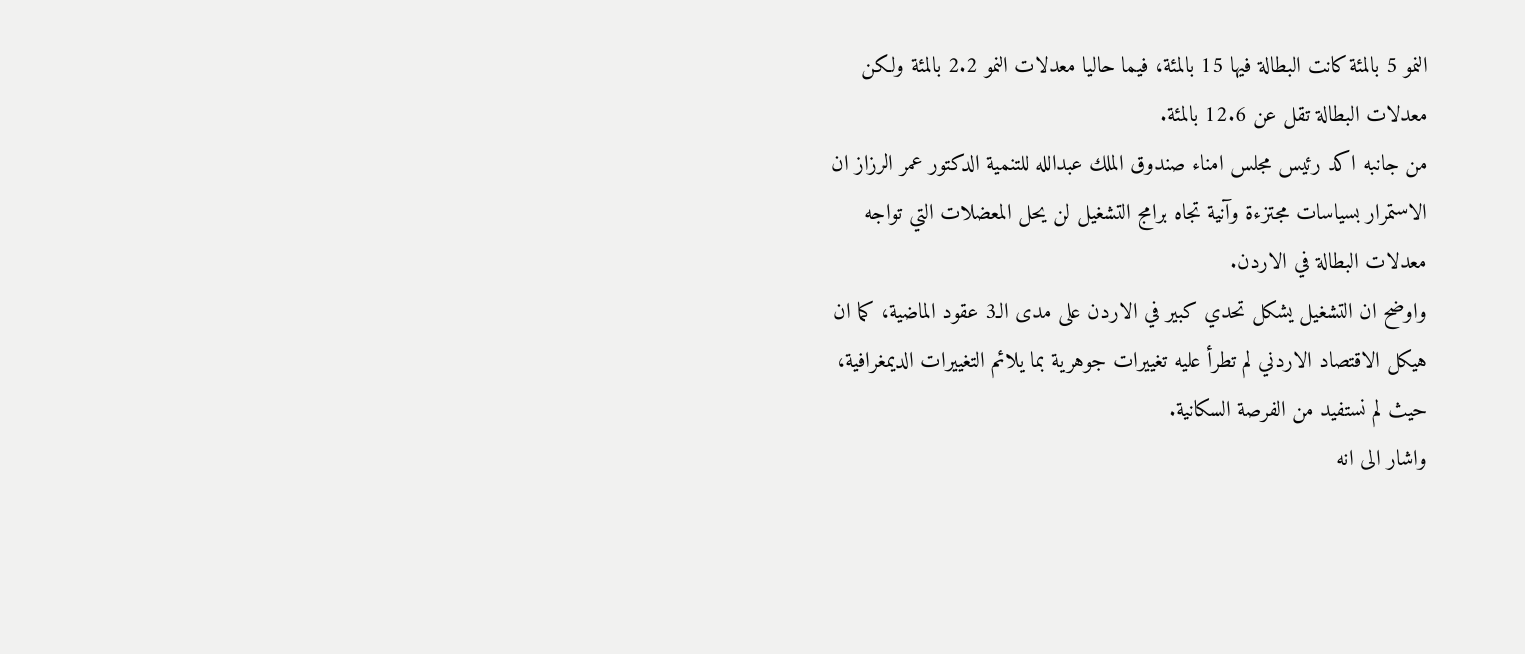النمو 5 بالمئة كانت البطالة فيها 15 بالمئة، فيما حاليا معدلات النمو 2.2 بالمئة ولكن معدلات البطالة تقل عن 12.6 بالمئة.
من جانبه اكد رئيس مجلس امناء صندوق الملك عبدالله للتنمية الدكتور عمر الرزاز ان الاستمرار بسياسات مجتزءة وآنية تجاه برامج التشغيل لن يحل المعضلات التي تواجه معدلات البطالة في الاردن.
واوضح ان التشغيل يشكل تحدي كبير في الاردن على مدى الـ3 عقود الماضية، كما ان هيكل الاقتصاد الاردني لم تطرأ عليه تغييرات جوهرية بما يلائم التغييرات الديمغرافية، حيث لم نستفيد من الفرصة السكانية.
واشار الى انه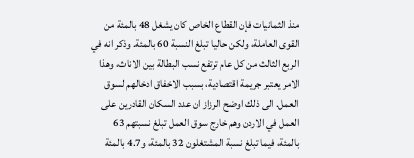منذ الثمانيات فإن القطاع الخاص كان يشغل 48 بالمئة من القوى العاملة، ولكن حاليا تبلغ النسبة 60 بالمئة. وذكر انه في الربع الثالث من كل عام ترتفع نسب البطالة بين الاناث، وهذا الامر يعتبر جريمة اقتصادية، بسبب الاخفاق ادخالهم لسوق العمل. الى ذلك اوضح الرزاز ان عدد السكان القادرين على العمل في الاردن وهم خارج سوق العمل تبلغ نسبتهم 63 بالمئة، فيما تبلغ نسبة المشتغلون 32 بالمئة، و4.7 بالمئة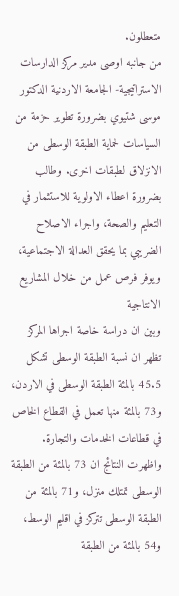متعطلون.
من جانبه اوصى مدير مركز الدارسات الاستراتيجية- الجامعة الاردنية الدكتور موسى شتيوي بضرورة تطوير حزمة من السياسات لحماية الطبقة الوسطى من الانزلاق لطبقات اخرى. وطالب بضرورة اعطاء الاولوية للاستثمار في التعليم والصحة، واجراء الاصلاح الضريبي بما يحقق العدالة الاجتماعية، ويوفر فرص عمل من خلال المشاريع الانتاجية
وبين ان دراسة خاصة اجراها المركز تظهر ان نسبة الطبقة الوسطى تشكل 45.5 بالمئة الطبقة الوسطى في الاردن، و73 بالمئة منها تعمل في القطاع الخاص في قطاعات الخدمات والتجارة.
واظهرت النتائج ان 73 بالمئة من الطبقة الوسطى تمتلك منزل، و71 بالمئة من الطبقة الوسطى تتركز في اقليم الوسط، و54 بالمئة من الطبقة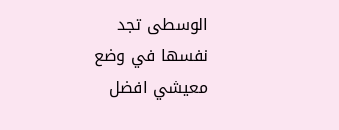الوسطى تجد نفسها في وضع معيشي افضل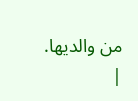من والديها. |